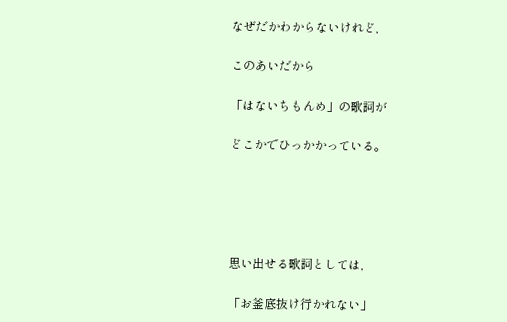なぜだかわからないけれど,

このあいだから

「はないちもんめ」の歌詞が

どこかでひっかかっている。





思い出せる歌詞としては,

「お釜底抜け行かれない」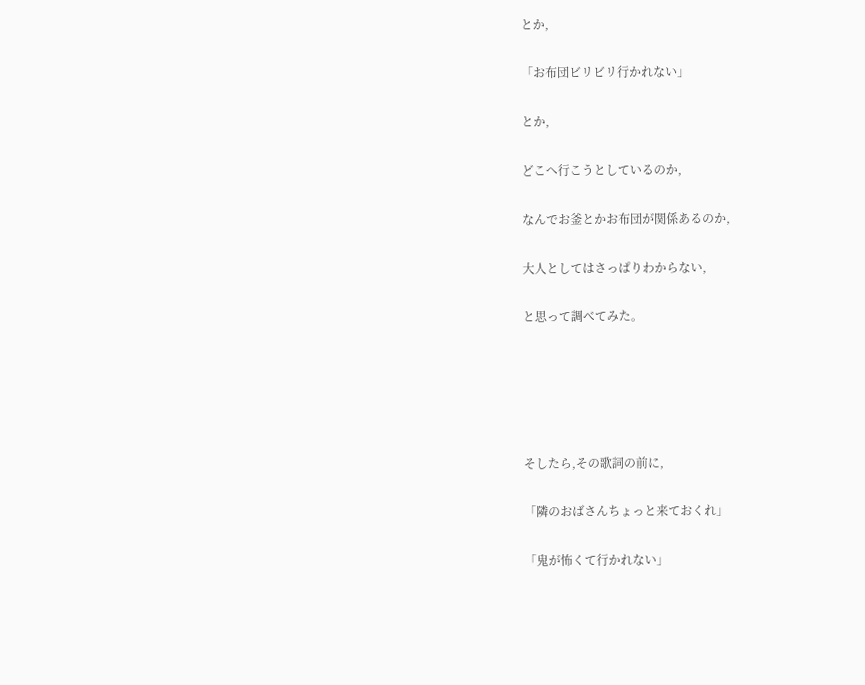とか,

「お布団ビリビリ行かれない」

とか,

どこへ行こうとしているのか,

なんでお釜とかお布団が関係あるのか,

大人としてはさっぱりわからない,

と思って調べてみた。





そしたら,その歌詞の前に,

「隣のおばさんちょっと来ておくれ」

「鬼が怖くて行かれない」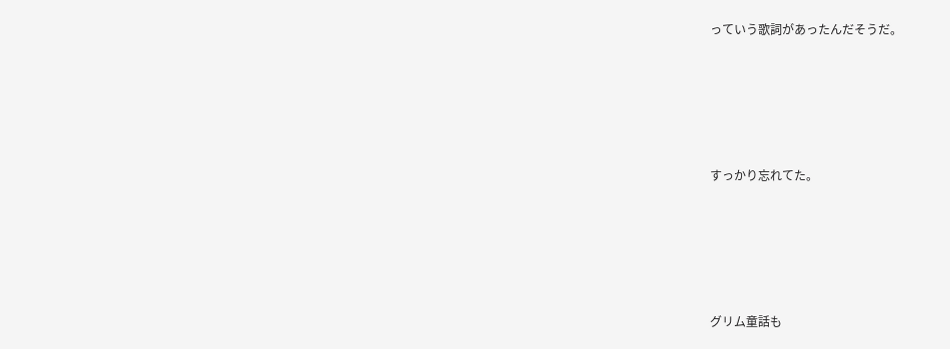っていう歌詞があったんだそうだ。





すっかり忘れてた。





グリム童話も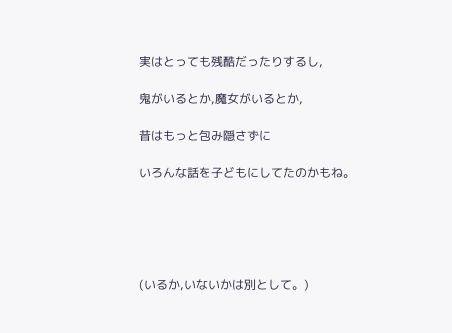実はとっても残酷だったりするし,

鬼がいるとか,魔女がいるとか,

昔はもっと包み隠さずに

いろんな話を子どもにしてたのかもね。





(いるか,いないかは別として。)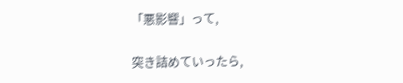「悪影響」って,

突き詰めていったら,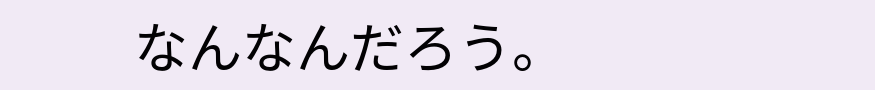なんなんだろう。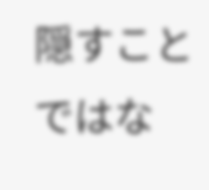隠すことではな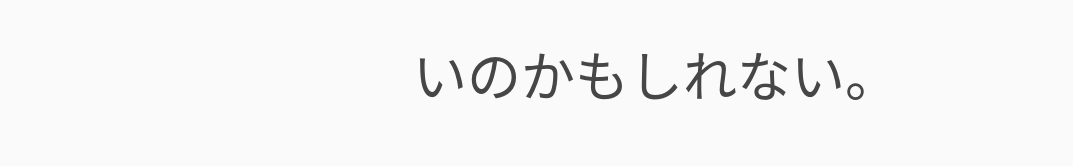いのかもしれない。